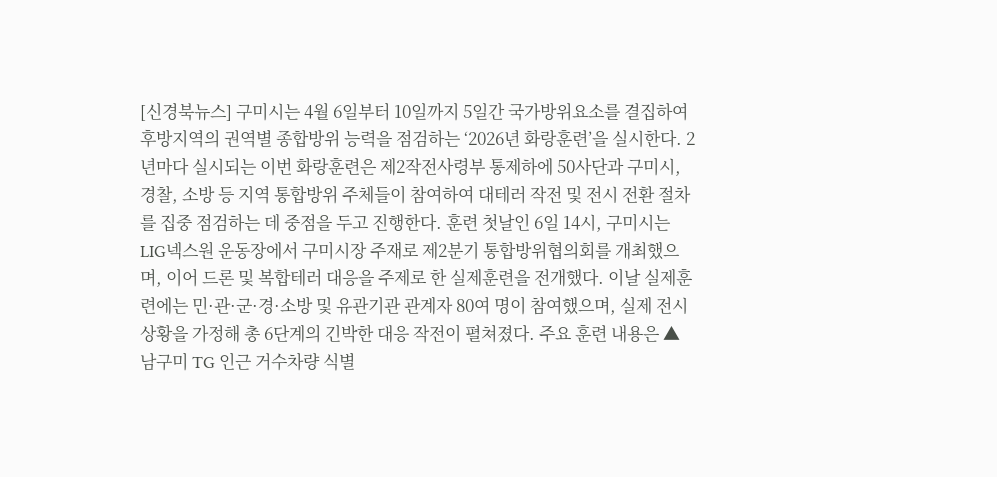[신경북뉴스] 구미시는 4월 6일부터 10일까지 5일간 국가방위요소를 결집하여 후방지역의 권역별 종합방위 능력을 점검하는 ‘2026년 화랑훈련’을 실시한다. 2년마다 실시되는 이번 화랑훈련은 제2작전사령부 통제하에 50사단과 구미시, 경찰, 소방 등 지역 통합방위 주체들이 참여하여 대테러 작전 및 전시 전환 절차를 집중 점검하는 데 중점을 두고 진행한다. 훈련 첫날인 6일 14시, 구미시는 LIG넥스원 운동장에서 구미시장 주재로 제2분기 통합방위협의회를 개최했으며, 이어 드론 및 복합테러 대응을 주제로 한 실제훈련을 전개했다. 이날 실제훈련에는 민·관·군·경·소방 및 유관기관 관계자 80여 명이 참여했으며, 실제 전시 상황을 가정해 총 6단계의 긴박한 대응 작전이 펼쳐졌다. 주요 훈련 내용은 ▲남구미 TG 인근 거수차량 식별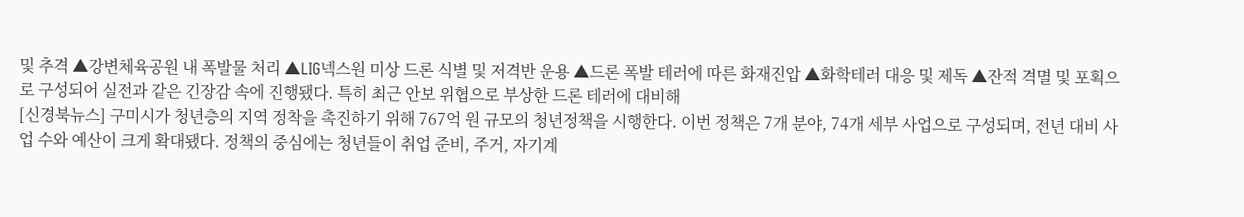및 추격 ▲강변체육공원 내 폭발물 처리 ▲LIG넥스원 미상 드론 식별 및 저격반 운용 ▲드론 폭발 테러에 따른 화재진압 ▲화학테러 대응 및 제독 ▲잔적 격멸 및 포획으로 구성되어 실전과 같은 긴장감 속에 진행됐다. 특히 최근 안보 위협으로 부상한 드론 테러에 대비해
[신경북뉴스] 구미시가 청년층의 지역 정착을 촉진하기 위해 767억 원 규모의 청년정책을 시행한다. 이번 정책은 7개 분야, 74개 세부 사업으로 구성되며, 전년 대비 사업 수와 예산이 크게 확대됐다. 정책의 중심에는 청년들이 취업 준비, 주거, 자기계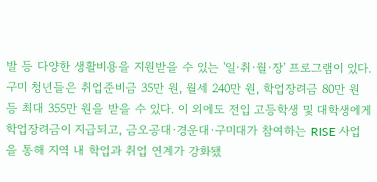발 등 다양한 생활비용을 지원받을 수 있는 '일·취·월·장' 프로그램이 있다. 구미 청년들은 취업준비금 35만 원, 월세 240만 원, 학업장려금 80만 원 등 최대 355만 원을 받을 수 있다. 이 외에도 전입 고등학생 및 대학생에게 학업장려금이 지급되고, 금오공대·경운대·구미대가 참여하는 RISE 사업을 통해 지역 내 학업과 취업 연계가 강화됐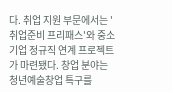다. 취업 지원 부문에서는 '취업준비 프리패스'와 중소기업 정규직 연계 프로젝트가 마련됐다. 창업 분야는 청년예술창업 특구를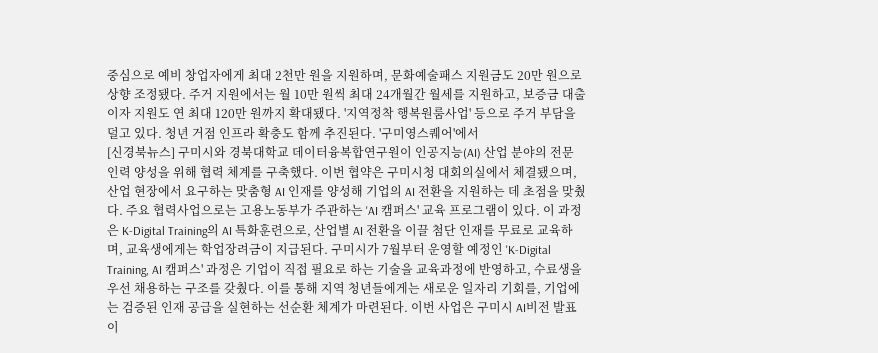중심으로 예비 창업자에게 최대 2천만 원을 지원하며, 문화예술패스 지원금도 20만 원으로 상향 조정됐다. 주거 지원에서는 월 10만 원씩 최대 24개월간 월세를 지원하고, 보증금 대출이자 지원도 연 최대 120만 원까지 확대됐다. '지역정착 행복원룸사업' 등으로 주거 부담을 덜고 있다. 청년 거점 인프라 확충도 함께 추진된다. '구미영스퀘어'에서
[신경북뉴스] 구미시와 경북대학교 데이터융복합연구원이 인공지능(AI) 산업 분야의 전문 인력 양성을 위해 협력 체계를 구축했다. 이번 협약은 구미시청 대회의실에서 체결됐으며, 산업 현장에서 요구하는 맞춤형 AI 인재를 양성해 기업의 AI 전환을 지원하는 데 초점을 맞췄다. 주요 협력사업으로는 고용노동부가 주관하는 'AI 캠퍼스' 교육 프로그램이 있다. 이 과정은 K-Digital Training의 AI 특화훈련으로, 산업별 AI 전환을 이끌 첨단 인재를 무료로 교육하며, 교육생에게는 학업장려금이 지급된다. 구미시가 7월부터 운영할 예정인 'K-Digital Training, AI 캠퍼스' 과정은 기업이 직접 필요로 하는 기술을 교육과정에 반영하고, 수료생을 우선 채용하는 구조를 갖췄다. 이를 통해 지역 청년들에게는 새로운 일자리 기회를, 기업에는 검증된 인재 공급을 실현하는 선순환 체계가 마련된다. 이번 사업은 구미시 AI비전 발표 이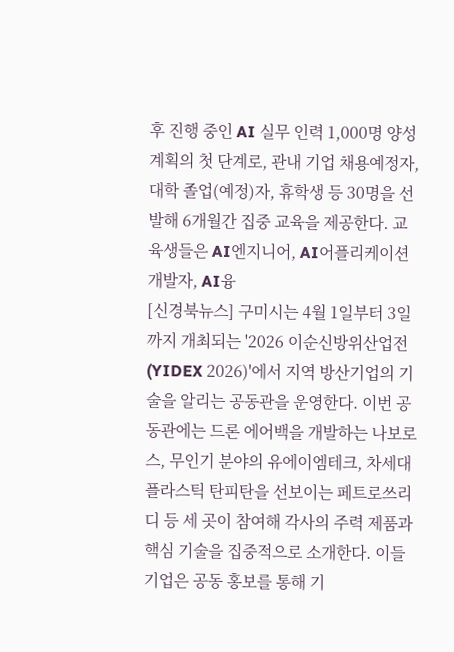후 진행 중인 AI 실무 인력 1,000명 양성 계획의 첫 단계로, 관내 기업 채용예정자, 대학 졸업(예정)자, 휴학생 등 30명을 선발해 6개월간 집중 교육을 제공한다. 교육생들은 AI엔지니어, AI어플리케이션 개발자, AI융
[신경북뉴스] 구미시는 4월 1일부터 3일까지 개최되는 '2026 이순신방위산업전(YIDEX 2026)'에서 지역 방산기업의 기술을 알리는 공동관을 운영한다. 이번 공동관에는 드론 에어백을 개발하는 나보로스, 무인기 분야의 유에이엠테크, 차세대 플라스틱 탄피탄을 선보이는 페트로쓰리디 등 세 곳이 참여해 각사의 주력 제품과 핵심 기술을 집중적으로 소개한다. 이들 기업은 공동 홍보를 통해 기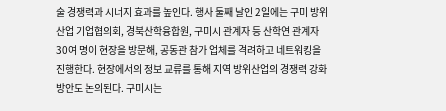술 경쟁력과 시너지 효과를 높인다. 행사 둘째 날인 2일에는 구미 방위산업 기업협의회, 경북산학융합원, 구미시 관계자 등 산학연 관계자 30여 명이 현장을 방문해, 공동관 참가 업체를 격려하고 네트워킹을 진행한다. 현장에서의 정보 교류를 통해 지역 방위산업의 경쟁력 강화 방안도 논의된다. 구미시는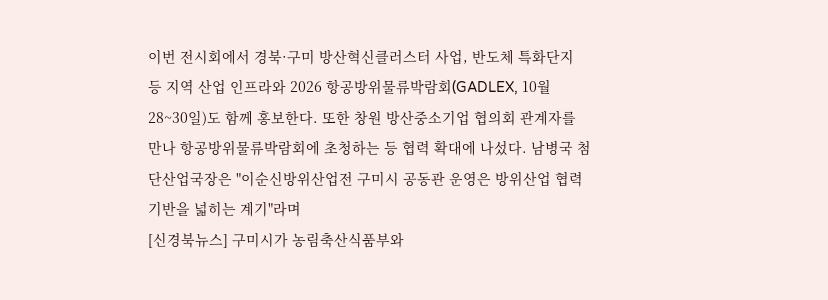이번 전시회에서 경북·구미 방산혁신클러스터 사업, 반도체 특화단지 등 지역 산업 인프라와 2026 항공방위물류박람회(GADLEX, 10월 28~30일)도 함께 홍보한다. 또한 창원 방산중소기업 협의회 관계자를 만나 항공방위물류박람회에 초청하는 등 협력 확대에 나섰다. 남병국 첨단산업국장은 "이순신방위산업전 구미시 공동관 운영은 방위산업 협력 기반을 넓히는 계기"라며
[신경북뉴스] 구미시가 농림축산식품부와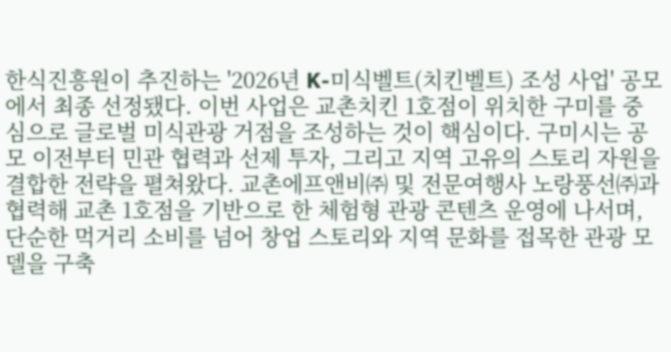한식진흥원이 추진하는 '2026년 K-미식벨트(치킨벨트) 조성 사업' 공모에서 최종 선정됐다. 이번 사업은 교촌치킨 1호점이 위치한 구미를 중심으로 글로벌 미식관광 거점을 조성하는 것이 핵심이다. 구미시는 공모 이전부터 민관 협력과 선제 투자, 그리고 지역 고유의 스토리 자원을 결합한 전략을 펼쳐왔다. 교촌에프앤비㈜ 및 전문여행사 노랑풍선㈜과 협력해 교촌 1호점을 기반으로 한 체험형 관광 콘텐츠 운영에 나서며, 단순한 먹거리 소비를 넘어 창업 스토리와 지역 문화를 접목한 관광 모델을 구축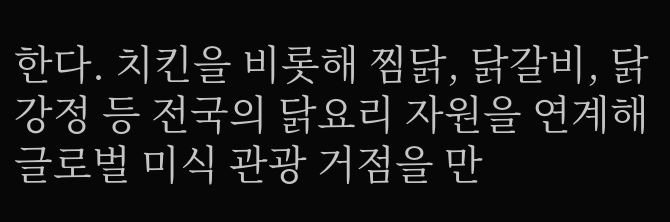한다. 치킨을 비롯해 찜닭, 닭갈비, 닭강정 등 전국의 닭요리 자원을 연계해 글로벌 미식 관광 거점을 만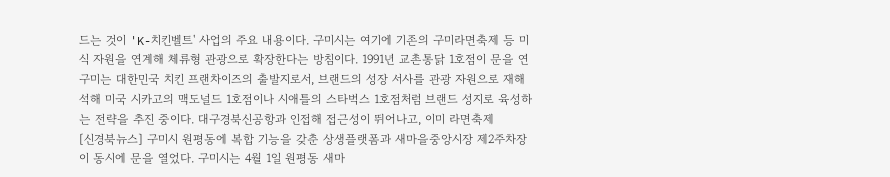드는 것이 'K-치킨벨트' 사업의 주요 내용이다. 구미시는 여기에 기존의 구미라면축제 등 미식 자원을 연계해 체류형 관광으로 확장한다는 방침이다. 1991년 교촌통닭 1호점이 문을 연 구미는 대한민국 치킨 프랜차이즈의 출발지로서, 브랜드의 성장 서사를 관광 자원으로 재해석해 미국 시카고의 맥도널드 1호점이나 시애틀의 스타벅스 1호점처럼 브랜드 성지로 육성하는 전략을 추진 중이다. 대구경북신공항과 인접해 접근성이 뛰어나고, 이미 라면축제
[신경북뉴스] 구미시 원평동에 복합 기능을 갖춘 상생플랫폼과 새마을중앙시장 제2주차장이 동시에 문을 열었다. 구미시는 4월 1일 원평동 새마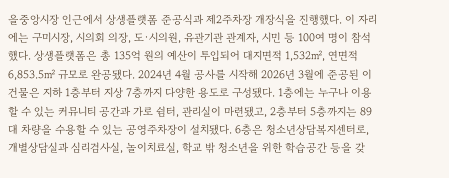을중앙시장 인근에서 상생플랫폼 준공식과 제2주차장 개장식을 진행했다. 이 자리에는 구미시장, 시의회 의장, 도·시의원, 유관기관 관계자, 시민 등 100여 명이 참석했다. 상생플랫폼은 총 135억 원의 예산이 투입되어 대지면적 1,532㎡, 연면적 6,853.5㎡ 규모로 완공됐다. 2024년 4월 공사를 시작해 2026년 3월에 준공된 이 건물은 지하 1층부터 지상 7층까지 다양한 용도로 구성됐다. 1층에는 누구나 이용할 수 있는 커뮤니티 공간과 가로 쉼터, 관리실이 마련됐고, 2층부터 5층까지는 89대 차량을 수용할 수 있는 공영주차장이 설치됐다. 6층은 청소년상담복지센터로, 개별상담실과 심리검사실, 놀이치료실, 학교 밖 청소년을 위한 학습공간 등을 갖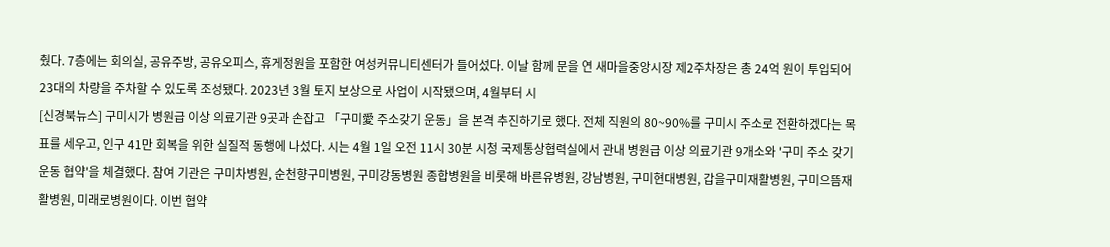췄다. 7층에는 회의실, 공유주방, 공유오피스, 휴게정원을 포함한 여성커뮤니티센터가 들어섰다. 이날 함께 문을 연 새마을중앙시장 제2주차장은 총 24억 원이 투입되어 23대의 차량을 주차할 수 있도록 조성됐다. 2023년 3월 토지 보상으로 사업이 시작됐으며, 4월부터 시
[신경북뉴스] 구미시가 병원급 이상 의료기관 9곳과 손잡고 「구미愛 주소갖기 운동」을 본격 추진하기로 했다. 전체 직원의 80~90%를 구미시 주소로 전환하겠다는 목표를 세우고, 인구 41만 회복을 위한 실질적 동행에 나섰다. 시는 4월 1일 오전 11시 30분 시청 국제통상협력실에서 관내 병원급 이상 의료기관 9개소와 '구미 주소 갖기 운동 협약'을 체결했다. 참여 기관은 구미차병원, 순천향구미병원, 구미강동병원 종합병원을 비롯해 바른유병원, 강남병원, 구미현대병원, 갑을구미재활병원, 구미으뜸재활병원, 미래로병원이다. 이번 협약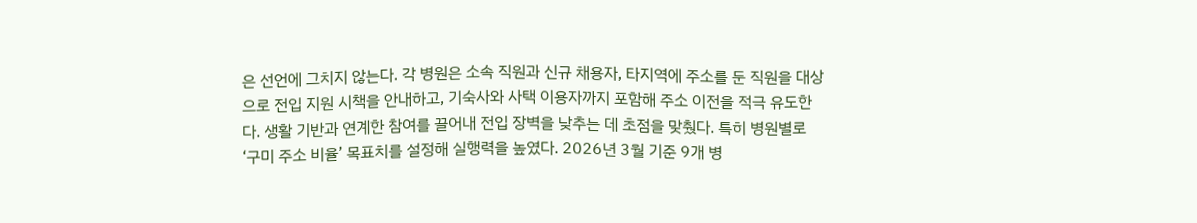은 선언에 그치지 않는다. 각 병원은 소속 직원과 신규 채용자, 타지역에 주소를 둔 직원을 대상으로 전입 지원 시책을 안내하고, 기숙사와 사택 이용자까지 포함해 주소 이전을 적극 유도한다. 생활 기반과 연계한 참여를 끌어내 전입 장벽을 낮추는 데 초점을 맞췄다. 특히 병원별로 ‘구미 주소 비율’ 목표치를 설정해 실행력을 높였다. 2026년 3월 기준 9개 병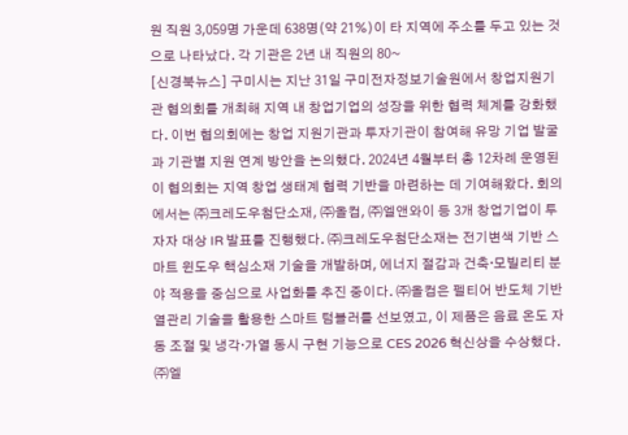원 직원 3,059명 가운데 638명(약 21%)이 타 지역에 주소를 두고 있는 것으로 나타났다. 각 기관은 2년 내 직원의 80~
[신경북뉴스] 구미시는 지난 31일 구미전자정보기술원에서 창업지원기관 협의회를 개최해 지역 내 창업기업의 성장을 위한 협력 체계를 강화했다. 이번 협의회에는 창업 지원기관과 투자기관이 참여해 유망 기업 발굴과 기관별 지원 연계 방안을 논의했다. 2024년 4월부터 총 12차례 운영된 이 협의회는 지역 창업 생태계 협력 기반을 마련하는 데 기여해왔다. 회의에서는 ㈜크레도우첨단소재, ㈜올컴, ㈜엘앤와이 등 3개 창업기업이 투자자 대상 IR 발표를 진행했다. ㈜크레도우첨단소재는 전기변색 기반 스마트 윈도우 핵심소재 기술을 개발하며, 에너지 절감과 건축·모빌리티 분야 적용을 중심으로 사업화를 추진 중이다. ㈜올컴은 펠티어 반도체 기반 열관리 기술을 활용한 스마트 텀블러를 선보였고, 이 제품은 음료 온도 자동 조절 및 냉각·가열 동시 구현 기능으로 CES 2026 혁신상을 수상했다. ㈜엘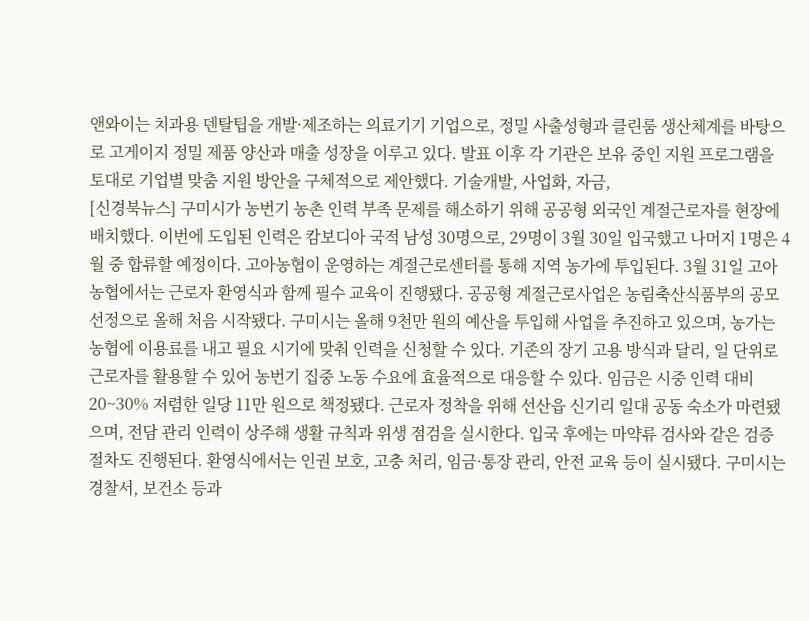앤와이는 치과용 덴탈팁을 개발·제조하는 의료기기 기업으로, 정밀 사출성형과 클린룸 생산체계를 바탕으로 고게이지 정밀 제품 양산과 매출 성장을 이루고 있다. 발표 이후 각 기관은 보유 중인 지원 프로그램을 토대로 기업별 맞춤 지원 방안을 구체적으로 제안했다. 기술개발, 사업화, 자금,
[신경북뉴스] 구미시가 농번기 농촌 인력 부족 문제를 해소하기 위해 공공형 외국인 계절근로자를 현장에 배치했다. 이번에 도입된 인력은 캄보디아 국적 남성 30명으로, 29명이 3월 30일 입국했고 나머지 1명은 4월 중 합류할 예정이다. 고아농협이 운영하는 계절근로센터를 통해 지역 농가에 투입된다. 3월 31일 고아농협에서는 근로자 환영식과 함께 필수 교육이 진행됐다. 공공형 계절근로사업은 농림축산식품부의 공모 선정으로 올해 처음 시작됐다. 구미시는 올해 9천만 원의 예산을 투입해 사업을 추진하고 있으며, 농가는 농협에 이용료를 내고 필요 시기에 맞춰 인력을 신청할 수 있다. 기존의 장기 고용 방식과 달리, 일 단위로 근로자를 활용할 수 있어 농번기 집중 노동 수요에 효율적으로 대응할 수 있다. 임금은 시중 인력 대비 20~30% 저렴한 일당 11만 원으로 책정됐다. 근로자 정착을 위해 선산읍 신기리 일대 공동 숙소가 마련됐으며, 전담 관리 인력이 상주해 생활 규칙과 위생 점검을 실시한다. 입국 후에는 마약류 검사와 같은 검증 절차도 진행된다. 환영식에서는 인권 보호, 고충 처리, 임금·통장 관리, 안전 교육 등이 실시됐다. 구미시는 경찰서, 보건소 등과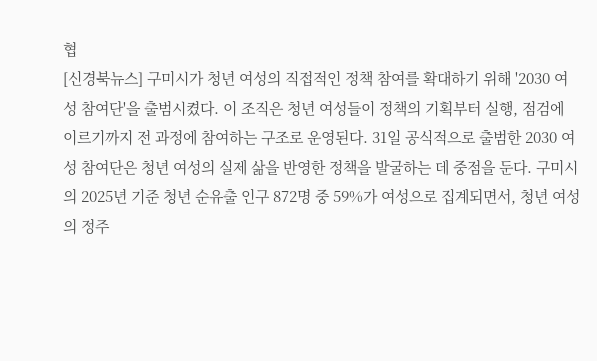협
[신경북뉴스] 구미시가 청년 여성의 직접적인 정책 참여를 확대하기 위해 '2030 여성 참여단'을 출범시켰다. 이 조직은 청년 여성들이 정책의 기획부터 실행, 점검에 이르기까지 전 과정에 참여하는 구조로 운영된다. 31일 공식적으로 출범한 2030 여성 참여단은 청년 여성의 실제 삶을 반영한 정책을 발굴하는 데 중점을 둔다. 구미시의 2025년 기준 청년 순유출 인구 872명 중 59%가 여성으로 집계되면서, 청년 여성의 정주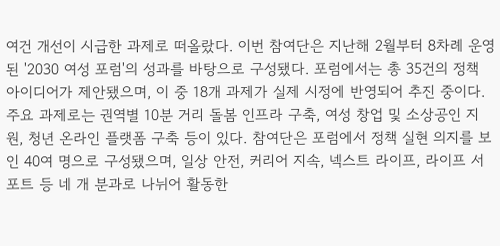여건 개선이 시급한 과제로 떠올랐다. 이번 참여단은 지난해 2월부터 8차례 운영된 '2030 여성 포럼'의 성과를 바탕으로 구성됐다. 포럼에서는 총 35건의 정책 아이디어가 제안됐으며, 이 중 18개 과제가 실제 시정에 반영되어 추진 중이다. 주요 과제로는 권역별 10분 거리 돌봄 인프라 구축, 여성 창업 및 소상공인 지원, 청년 온라인 플랫폼 구축 등이 있다. 참여단은 포럼에서 정책 실현 의지를 보인 40여 명으로 구성됐으며, 일상 안전, 커리어 지속, 넥스트 라이프, 라이프 서포트 등 네 개 분과로 나뉘어 활동한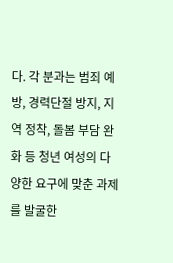다. 각 분과는 범죄 예방, 경력단절 방지, 지역 정착, 돌봄 부담 완화 등 청년 여성의 다양한 요구에 맞춘 과제를 발굴한